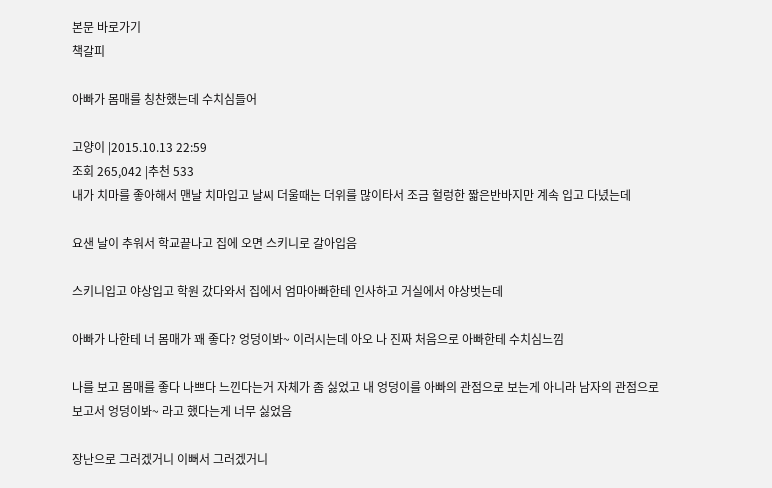본문 바로가기
책갈피

아빠가 몸매를 칭찬했는데 수치심들어

고양이 |2015.10.13 22:59
조회 265,042 |추천 533
내가 치마를 좋아해서 맨날 치마입고 날씨 더울때는 더위를 많이타서 조금 헐렁한 짧은반바지만 계속 입고 다녔는데

요샌 날이 추워서 학교끝나고 집에 오면 스키니로 갈아입음

스키니입고 야상입고 학원 갔다와서 집에서 엄마아빠한테 인사하고 거실에서 야상벗는데

아빠가 나한테 너 몸매가 꽤 좋다? 엉덩이봐~ 이러시는데 아오 나 진짜 처음으로 아빠한테 수치심느낌

나를 보고 몸매를 좋다 나쁘다 느낀다는거 자체가 좀 싫었고 내 엉덩이를 아빠의 관점으로 보는게 아니라 남자의 관점으로 보고서 엉덩이봐~ 라고 했다는게 너무 싫었음

장난으로 그러겠거니 이뻐서 그러겠거니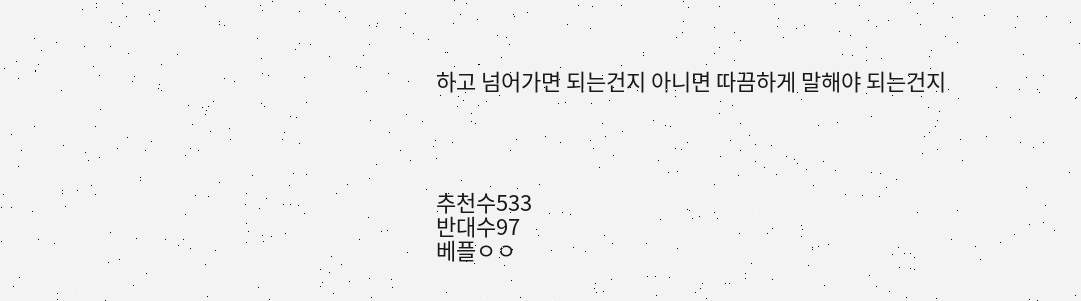하고 넘어가면 되는건지 아니면 따끔하게 말해야 되는건지




추천수533
반대수97
베플ㅇㅇ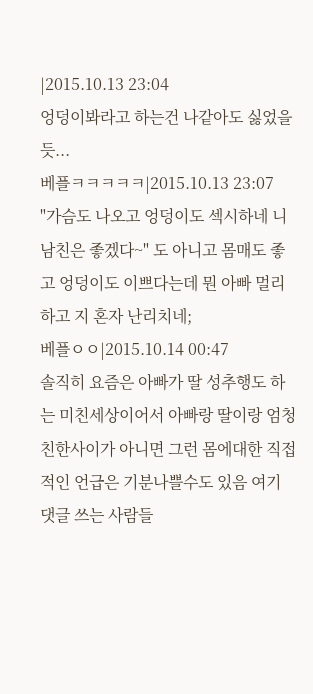|2015.10.13 23:04
엉덩이봐라고 하는건 나같아도 싫었을듯...
베플ㅋㅋㅋㅋㅋ|2015.10.13 23:07
"가슴도 나오고 엉덩이도 섹시하네 니 남친은 좋겠다~" 도 아니고 몸매도 좋고 엉덩이도 이쁘다는데 뭔 아빠 멀리하고 지 혼자 난리치네;
베플ㅇㅇ|2015.10.14 00:47
솔직히 요즘은 아빠가 딸 성추행도 하는 미친세상이어서 아빠랑 딸이랑 엄청 친한사이가 아니면 그런 몸에대한 직접적인 언급은 기분나쁠수도 있음 여기 댓글 쓰는 사람들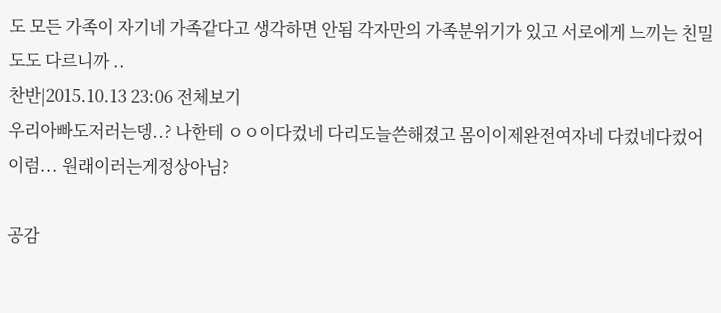도 모든 가족이 자기네 가족같다고 생각하면 안됨 각자만의 가족분위기가 있고 서로에게 느끼는 친밀도도 다르니까 ..
찬반|2015.10.13 23:06 전체보기
우리아빠도저러는뎅..? 나한테 ㅇㅇ이다컸네 다리도늘쓴해졌고 몸이이제완전여자네 다컸네다컸어 이럼... 원래이러는게정상아님?

공감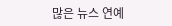많은 뉴스 연예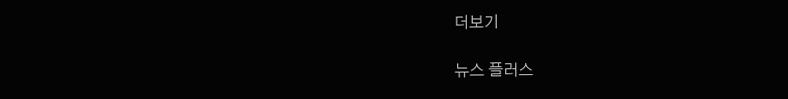더보기

뉴스 플러스